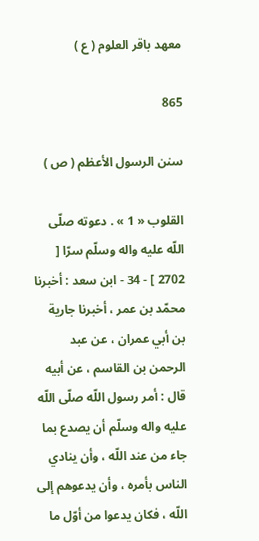معهد باقر العلوم ( ع )

865

سنن الرسول الأعظم ( ص )

القلوب « 1 » . دعوته صلّى اللّه عليه واله وسلّم سرّا [ 2702 ] - 34 - ابن سعد : أخبرنا محمّد بن عمر ، أخبرنا جارية بن أبي عمران ، عن عبد الرحمن بن القاسم ، عن أبيه قال : أمر رسول اللّه صلّى اللّه عليه واله وسلّم أن يصدع بما جاء من عند اللّه ، وأن ينادي الناس بأمره ، وأن يدعوهم إلى اللّه ، فكان يدعوا من أوّل ما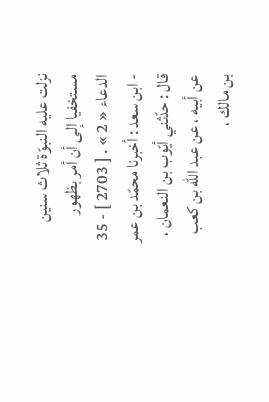نزلت عليه النبوّة ثلاث سنين مستخفيا إلى أن أمر بظهور الدعاء « 2 » . [ 2703 ] - 35 - ابن سعد : أخبرنا محمّد بن عمر قال : حدّثني أيّوب بن النعمان ، عن أبيه ، عن عبد اللّه بن كعب بن مالك ،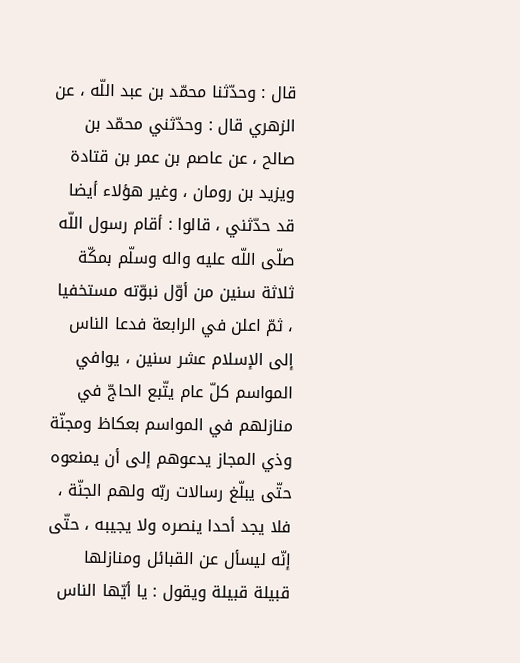قال : وحدّثنا محمّد بن عبد اللّه ، عن الزهري قال : وحدّثني محمّد بن صالح ، عن عاصم بن عمر بن قتادة ويزيد بن رومان ، وغير هؤلاء أيضا قد حدّثني ، قالوا : أقام رسول اللّه صلّى اللّه عليه واله وسلّم بمكّة ثلاثة سنين من أوّل نبوّته مستخفيا ، ثمّ اعلن في الرابعة فدعا الناس إلى الإسلام عشر سنين ، يوافي المواسم كلّ عام يتّبع الحاجّ في منازلهم في المواسم بعكاظ ومجنّة وذي المجاز يدعوهم إلى أن يمنعوه حتّى يبلّغ رسالات ربّه ولهم الجنّة ، فلا يجد أحدا ينصره ولا يجيبه ، حتّى إنّه ليسأل عن القبائل ومنازلها قبيلة قبيلة ويقول : يا أيّها الناس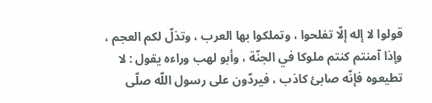قولوا لا إله إلّا تفلحوا ، وتملكوا بها العرب ، وتذلّ لكم العجم ، وإذا آمنتم كنتم ملوكا في الجنّة ، وأبو لهب وراءه يقول : لا تطيعوه فإنّه صابئ كاذب ، فيردّون على رسول اللّه صلّى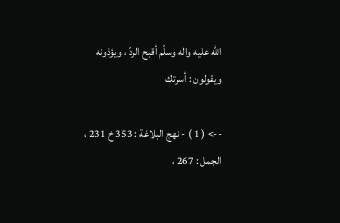اللّه عليه واله وسلّم أقبح الردّ ، ويؤذونه ويقولون : أسرتك

--> ( 1 ) - نهج البلاغة : 353 خ 231 ، الجمل : 267 ،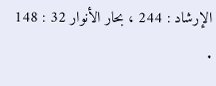الإرشاد : 244 ، بحار الأنوار 32 : 148 .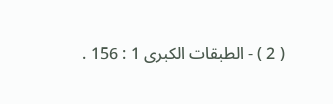( 2 ) - الطبقات الكبرى 1 : 156 .